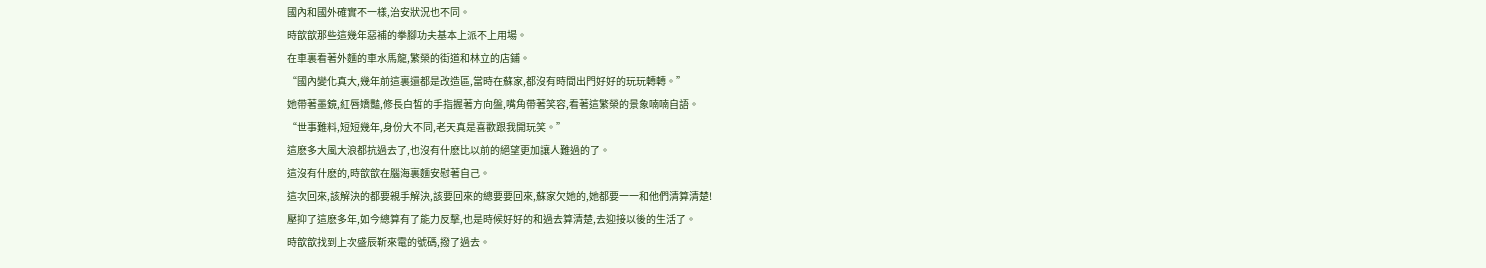國內和國外確實不一樣,治安狀況也不同。
時歆歆那些這幾年惡補的拳腳功夫基本上派不上用場。
在車裏看著外麵的車水馬龍,繁榮的街道和林立的店鋪。
“國內變化真大,幾年前這裏還都是改造區,當時在蘇家,都沒有時間出門好好的玩玩轉轉。”
她帶著墨鏡,紅唇嬌豔,修長白皙的手指握著方向盤,嘴角帶著笑容,看著這繁榮的景象喃喃自語。
“世事難料,短短幾年,身份大不同,老天真是喜歡跟我開玩笑。”
這麽多大風大浪都抗過去了,也沒有什麽比以前的絕望更加讓人難過的了。
這沒有什麽的,時歆歆在腦海裏麵安慰著自己。
這次回來,該解決的都要親手解決,該要回來的總要要回來,蘇家欠她的,她都要一一和他們清算清楚!
壓抑了這麽多年,如今總算有了能力反擊,也是時候好好的和過去算清楚,去迎接以後的生活了。
時歆歆找到上次盛辰靳來電的號碼,撥了過去。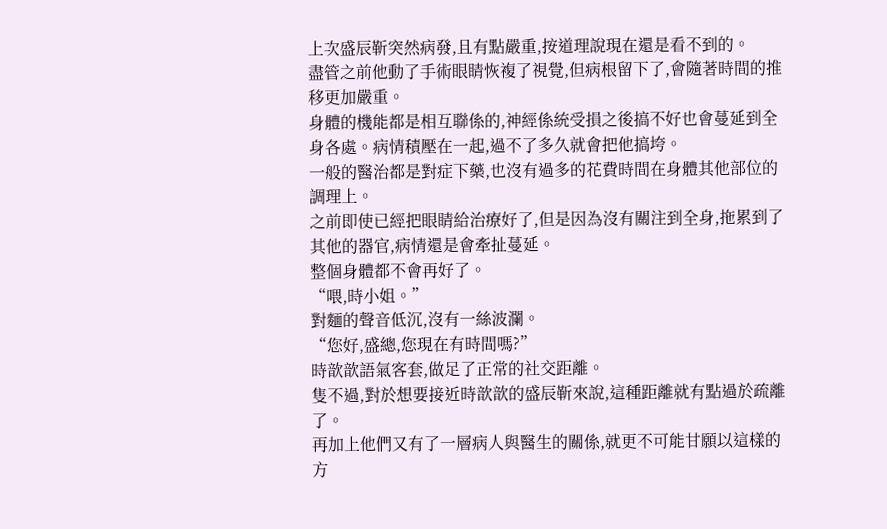上次盛辰靳突然病發,且有點嚴重,按道理說現在還是看不到的。
盡管之前他動了手術眼睛恢複了視覺,但病根留下了,會隨著時間的推移更加嚴重。
身體的機能都是相互聯係的,神經係統受損之後搞不好也會蔓延到全身各處。病情積壓在一起,過不了多久就會把他搞垮。
一般的醫治都是對症下藥,也沒有過多的花費時間在身體其他部位的調理上。
之前即使已經把眼睛給治療好了,但是因為沒有關注到全身,拖累到了其他的器官,病情還是會牽扯蔓延。
整個身體都不會再好了。
“喂,時小姐。”
對麵的聲音低沉,沒有一絲波瀾。
“您好,盛總,您現在有時間嗎?”
時歆歆語氣客套,做足了正常的社交距離。
隻不過,對於想要接近時歆歆的盛辰靳來說,這種距離就有點過於疏離了。
再加上他們又有了一層病人與醫生的關係,就更不可能甘願以這樣的方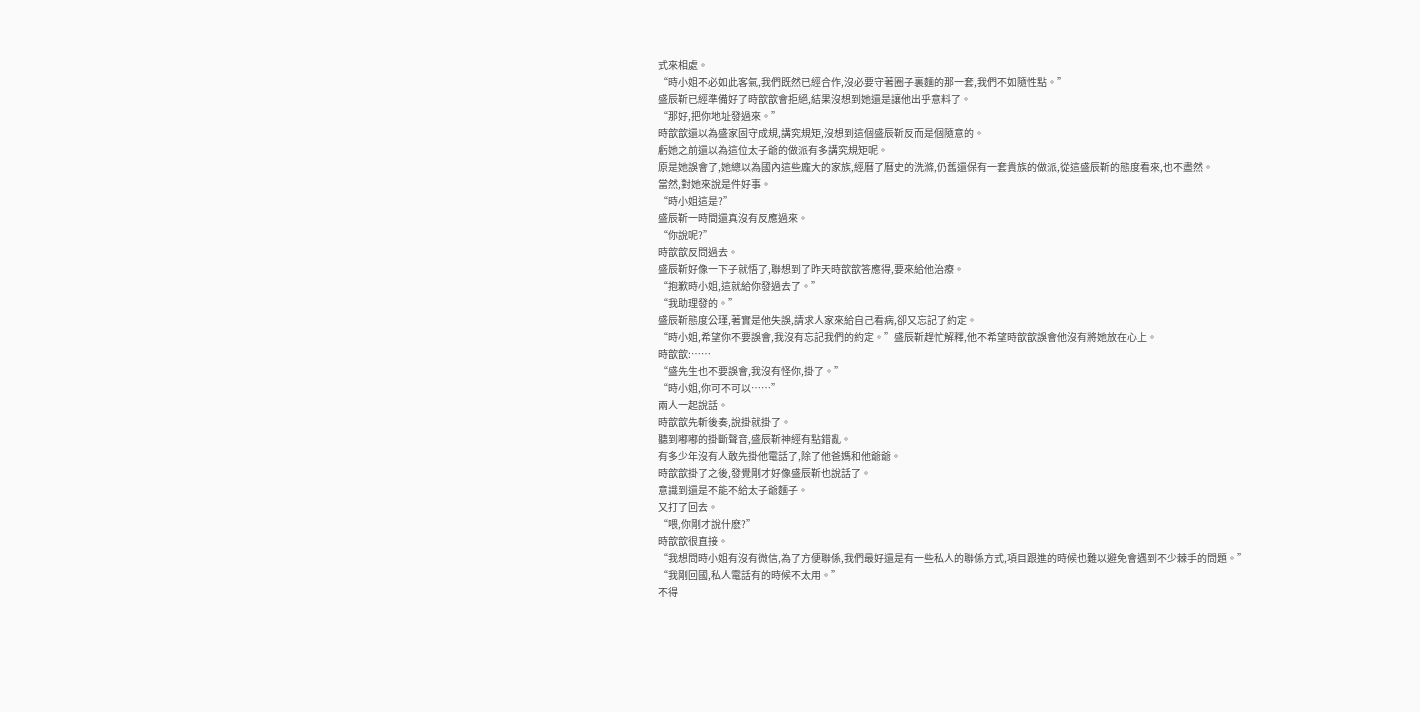式來相處。
“時小姐不必如此客氣,我們既然已經合作,沒必要守著圈子裏麵的那一套,我們不如隨性點。”
盛辰靳已經準備好了時歆歆會拒絕,結果沒想到她還是讓他出乎意料了。
“那好,把你地址發過來。”
時歆歆還以為盛家固守成規,講究規矩,沒想到這個盛辰靳反而是個隨意的。
虧她之前還以為這位太子爺的做派有多講究規矩呢。
原是她誤會了,她總以為國內這些龐大的家族,經曆了曆史的洗滌,仍舊還保有一套貴族的做派,從這盛辰靳的態度看來,也不盡然。
當然,對她來說是件好事。
“時小姐這是?”
盛辰靳一時間還真沒有反應過來。
“你說呢?”
時歆歆反問過去。
盛辰靳好像一下子就悟了,聯想到了昨天時歆歆答應得,要來給他治療。
“抱歉時小姐,這就給你發過去了。”
“我助理發的。”
盛辰靳態度公瑾,著實是他失誤,請求人家來給自己看病,卻又忘記了約定。
“時小姐,希望你不要誤會,我沒有忘記我們的約定。”盛辰靳趕忙解釋,他不希望時歆歆誤會他沒有將她放在心上。
時歆歆:……
“盛先生也不要誤會,我沒有怪你,掛了。”
“時小姐,你可不可以……”
兩人一起說話。
時歆歆先斬後奏,說掛就掛了。
聽到嘟嘟的掛斷聲音,盛辰靳神經有點錯亂。
有多少年沒有人敢先掛他電話了,除了他爸媽和他爺爺。
時歆歆掛了之後,發覺剛才好像盛辰靳也說話了。
意識到還是不能不給太子爺麵子。
又打了回去。
“喂,你剛才說什麽?”
時歆歆很直接。
“我想問時小姐有沒有微信,為了方便聯係,我們最好還是有一些私人的聯係方式,項目跟進的時候也難以避免會遇到不少棘手的問題。”
“我剛回國,私人電話有的時候不太用。”
不得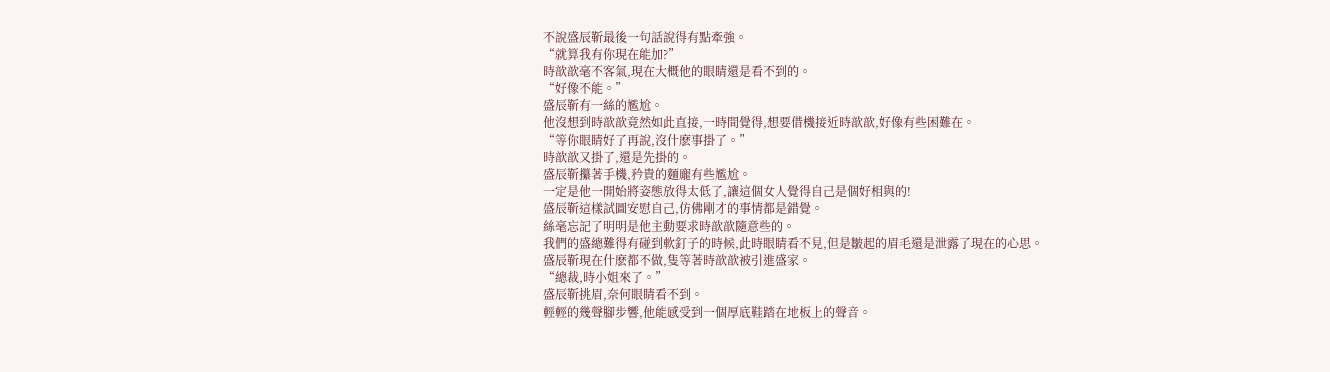不說盛辰靳最後一句話說得有點牽強。
“就算我有你現在能加?”
時歆歆毫不客氣,現在大概他的眼睛還是看不到的。
“好像不能。”
盛辰靳有一絲的尷尬。
他沒想到時歆歆竟然如此直接,一時間覺得,想要借機接近時歆歆,好像有些困難在。
“等你眼睛好了再說,沒什麽事掛了。”
時歆歆又掛了,還是先掛的。
盛辰靳攥著手機,矜貴的麵龐有些尷尬。
一定是他一開始將姿態放得太低了,讓這個女人覺得自己是個好相與的!
盛辰靳這樣試圖安慰自己,仿佛剛才的事情都是錯覺。
絲毫忘記了明明是他主動要求時歆歆隨意些的。
我們的盛總難得有碰到軟釘子的時候,此時眼睛看不見,但是皺起的眉毛還是泄露了現在的心思。
盛辰靳現在什麽都不做,隻等著時歆歆被引進盛家。
“總裁,時小姐來了。”
盛辰靳挑眉,奈何眼睛看不到。
輕輕的幾聲腳步響,他能感受到一個厚底鞋踏在地板上的聲音。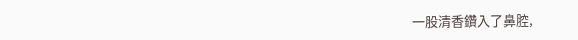一股清香鑽入了鼻腔,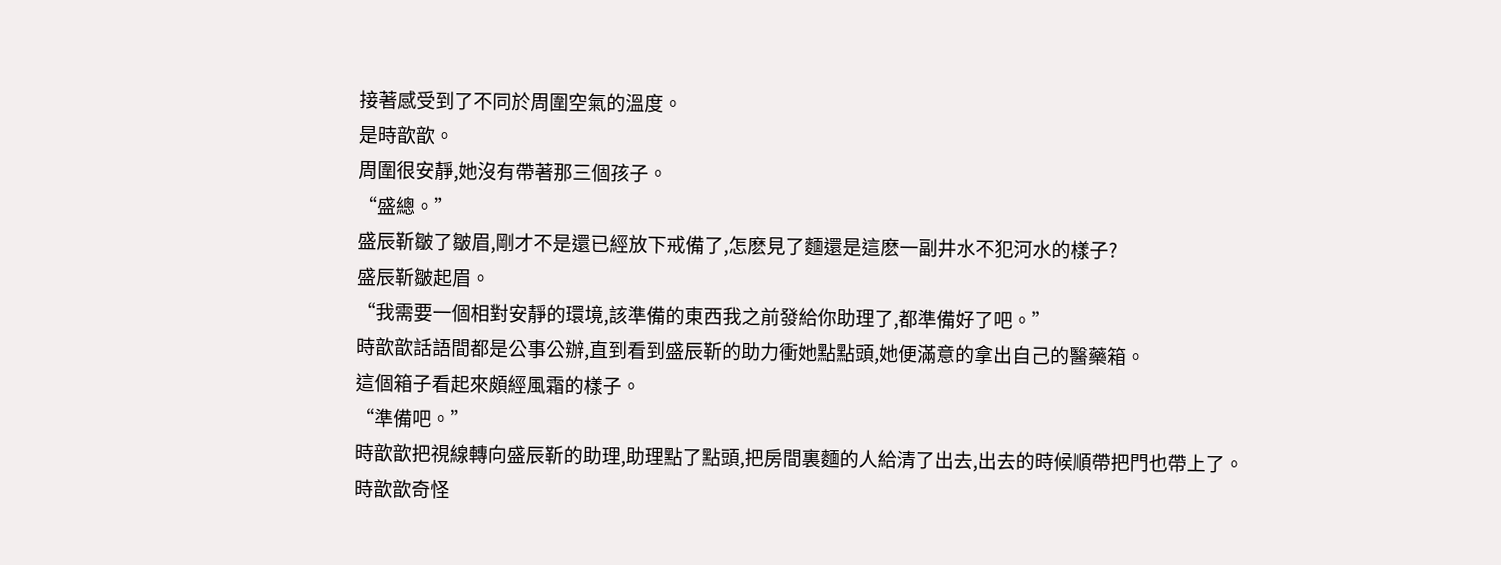接著感受到了不同於周圍空氣的溫度。
是時歆歆。
周圍很安靜,她沒有帶著那三個孩子。
“盛總。”
盛辰靳皺了皺眉,剛才不是還已經放下戒備了,怎麽見了麵還是這麽一副井水不犯河水的樣子?
盛辰靳皺起眉。
“我需要一個相對安靜的環境,該準備的東西我之前發給你助理了,都準備好了吧。”
時歆歆話語間都是公事公辦,直到看到盛辰靳的助力衝她點點頭,她便滿意的拿出自己的醫藥箱。
這個箱子看起來頗經風霜的樣子。
“準備吧。”
時歆歆把視線轉向盛辰靳的助理,助理點了點頭,把房間裏麵的人給清了出去,出去的時候順帶把門也帶上了。
時歆歆奇怪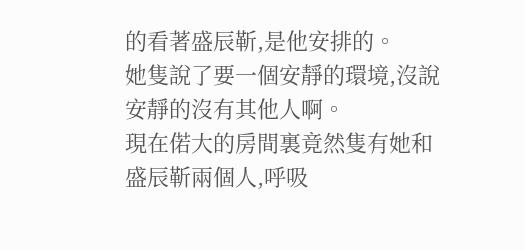的看著盛辰靳,是他安排的。
她隻說了要一個安靜的環境,沒說安靜的沒有其他人啊。
現在偌大的房間裏竟然隻有她和盛辰靳兩個人,呼吸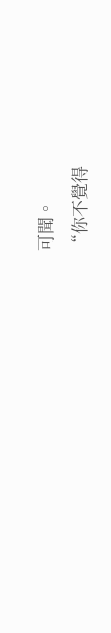可聞。
“你不覺得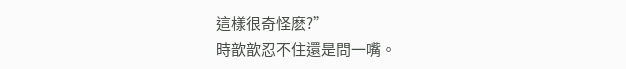這樣很奇怪麽?”
時歆歆忍不住還是問一嘴。